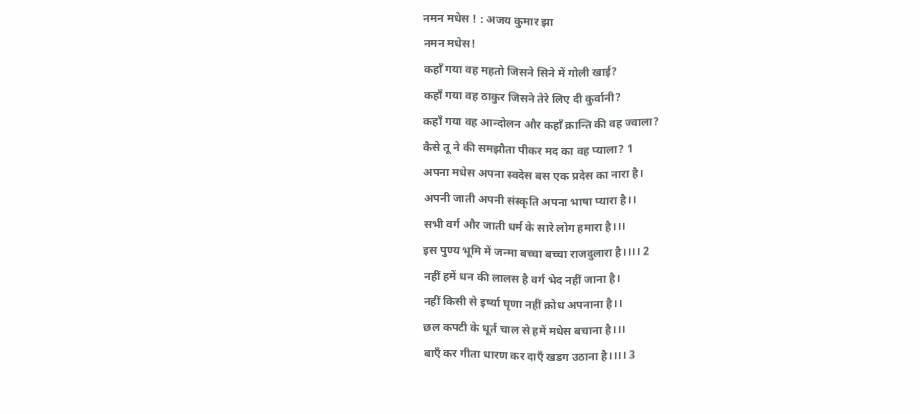नमन मधेस ! : अजय कुमार झा
नमन मधेस!
कहाँ गया वह महतो जिसने सिने में गोली खाई?
कहाँ गया वह ठाकुर जिसने तेरे लिए दी कुर्वानी?
कहाँ गया वह आन्दोलन और कहाँ क्रान्ति की वह ज्वाला?
कैसे तू ने की समझौता पीकर मद का वह प्याला? 1
अपना मधेस अपना स्वदेस बस एक प्रदेस का नारा है।
अपनी जाती अपनी संस्कृति अपना भाषा प्यारा है।।
सभी वर्ग और जाती धर्म के सारे लोग हमारा है।।।
इस पुण्य भूमि में जन्मा बच्चा बच्चा राजदुलारा है।।।। 2
नहीं हमें धन की लालस है वर्ग भेद नहीं जाना है।
नहीं किसी से इर्ष्या घृणा नहीं क्रोध अपनाना है।।
छल कपटी के धूर्त चाल से हमें मधेस बचाना है।।।
बाएँ कर गीता धारण कर दाएँ खडग उठाना है।।।। 3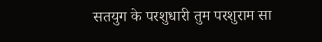सतयुग के परशुधारी तुम परशुराम सा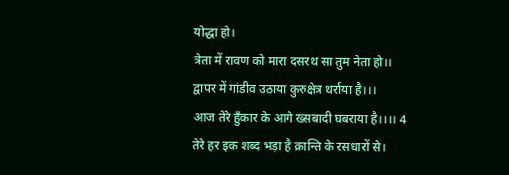योद्धा हो।
त्रेता में रावण को मारा दसरथ सा तुम नेता हो।।
द्वापर में गांडीव उठाया कुरुक्षेत्र थर्राया है।।।
आज तेरे हुँकार के आगे ख्सबादी घबराया है।।।। 4
तेरे हर इक शब्द भड़ा है क्रान्ति के रसधारों से।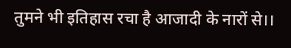तुमने भी इतिहास रचा है आजादी के नारों से।।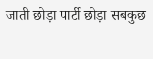जाती छोड़ा पार्टी छोड़ा सबकुछ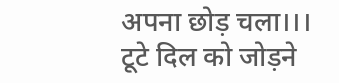अपना छोड़ चला।।।
टूटे दिल को जोड़ने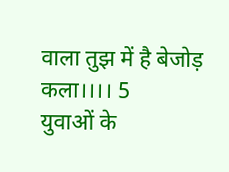वाला तुझ में है बेजोड़ कला।।।। 5
युवाओं के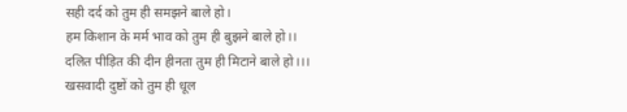सही दर्द को तुम ही समझने बाले हो।
हम किशान के मर्म भाव को तुम ही बुझने बाले हो।।
दलित पीड़ित की दीन हीनता तुम ही मिटाने बाले हो।।।
खसवादी दुष्टों को तुम ही धूल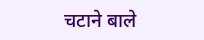चटाने बाले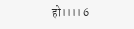हो।।।। 6